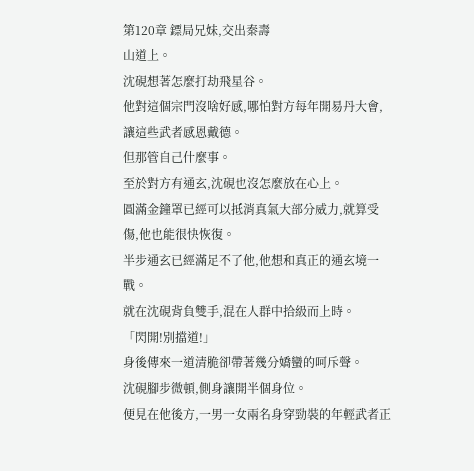第120章 鏢局兄妹,交出秦壽
山道上。
沈硯想著怎麼打劫飛星谷。
他對這個宗門沒啥好感,哪怕對方每年開易丹大會,讓這些武者感恩戴德。
但那管自己什麼事。
至於對方有通玄,沈硯也沒怎麼放在心上。
圓滿金鐘罩已經可以抵消真氣大部分威力,就算受傷,他也能很快恢復。
半步通玄已經滿足不了他,他想和真正的通玄境一戰。
就在沈硯背負雙手,混在人群中拾級而上時。
「閃開!別擋道!」
身後傳來一道清脆卻帶著幾分嬌蠻的呵斥聲。
沈硯腳步微頓,側身讓開半個身位。
便見在他後方,一男一女兩名身穿勁裝的年輕武者正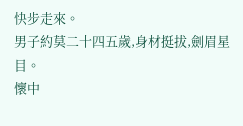快步走來。
男子約莫二十四五歲,身材挺拔,劍眉星目。
懷中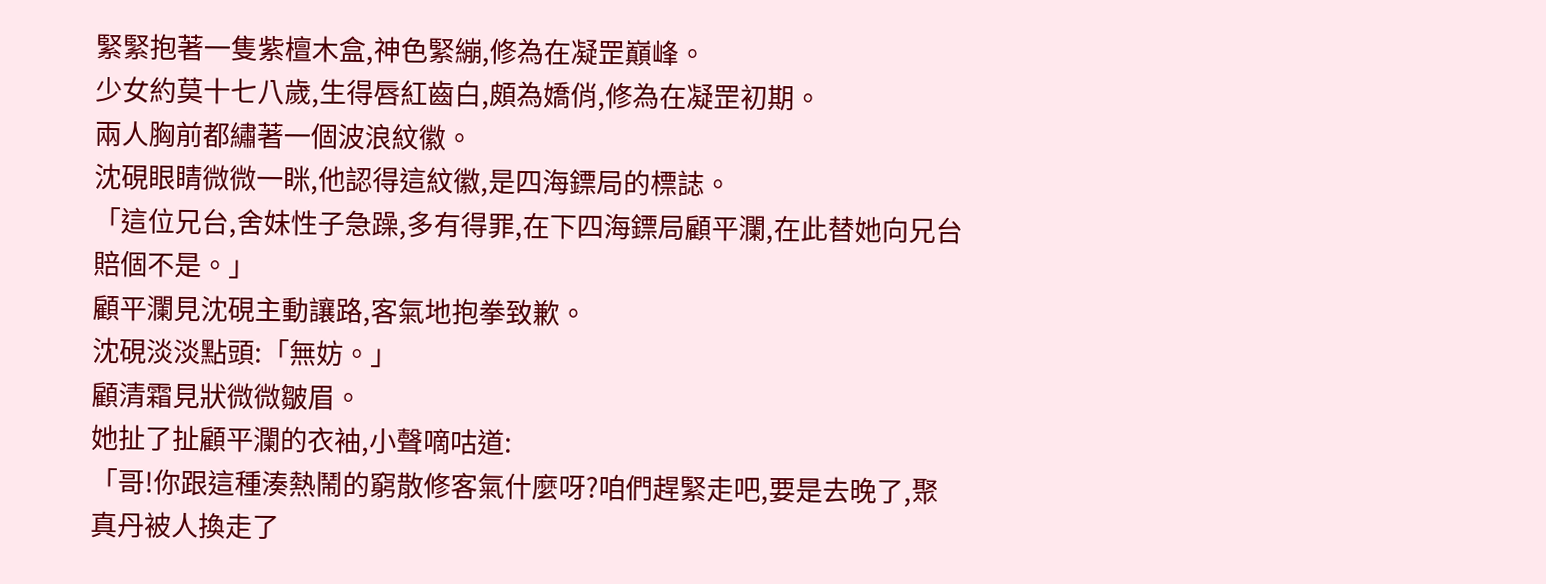緊緊抱著一隻紫檀木盒,神色緊繃,修為在凝罡巔峰。
少女約莫十七八歲,生得唇紅齒白,頗為嬌俏,修為在凝罡初期。
兩人胸前都繡著一個波浪紋徽。
沈硯眼睛微微一眯,他認得這紋徽,是四海鏢局的標誌。
「這位兄台,舍妹性子急躁,多有得罪,在下四海鏢局顧平瀾,在此替她向兄台賠個不是。」
顧平瀾見沈硯主動讓路,客氣地抱拳致歉。
沈硯淡淡點頭:「無妨。」
顧清霜見狀微微皺眉。
她扯了扯顧平瀾的衣袖,小聲嘀咕道:
「哥!你跟這種湊熱鬧的窮散修客氣什麼呀?咱們趕緊走吧,要是去晚了,聚真丹被人換走了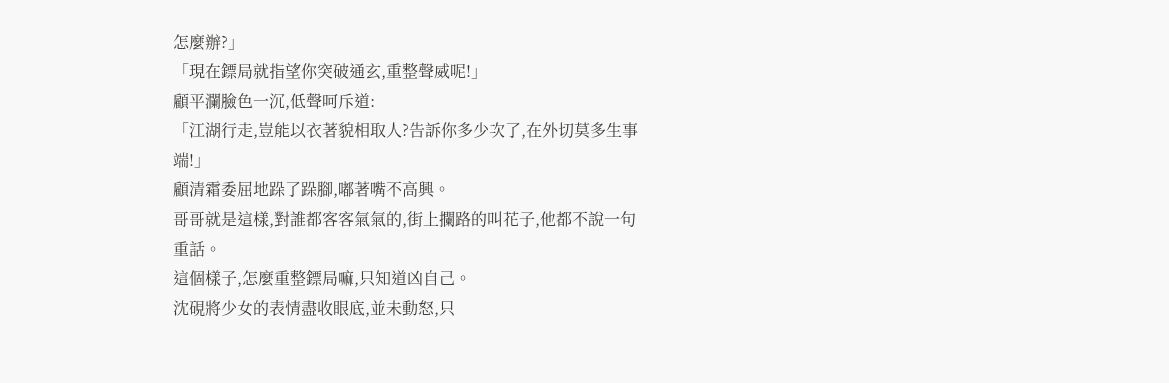怎麼辦?」
「現在鏢局就指望你突破通玄,重整聲威呢!」
顧平瀾臉色一沉,低聲呵斥道:
「江湖行走,豈能以衣著貌相取人?告訴你多少次了,在外切莫多生事端!」
顧清霜委屈地跺了跺腳,嘟著嘴不高興。
哥哥就是這樣,對誰都客客氣氣的,街上攔路的叫花子,他都不說一句重話。
這個樣子,怎麼重整鏢局嘛,只知道凶自己。
沈硯將少女的表情盡收眼底,並未動怒,只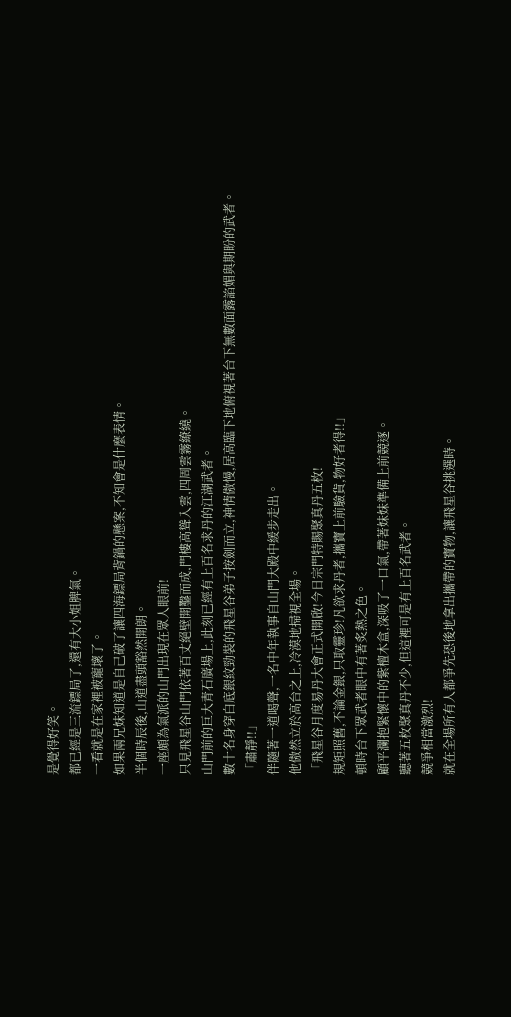是覺得好笑。
都已經是三流鏢局了,還有大小姐脾氣。
一看就是在家裡被寵壞了。
如果兩兄妹知道是自己破了讓四海鏢局背鍋的懸案,不知會是什麼表情。
半個時辰後,山道盡頭豁然開朗。
一座頗為氣派的山門出現在眾人眼前!
只見飛星谷山門依著百丈絕壁開鑿而成,門樓高聳入雲,四周雲霧繚繞。
山門前的巨大青石廣場上,此刻已經有上百名求丹的江湖武者。
數十名身穿白底銀紋勁裝的飛星谷弟子按劍而立,神情傲慢,居高臨下地俯視著台下無數面露諂媚與期盼的武者。
「肅靜!!」
伴隨著一道喝聲,一名中年執事自山門大殿中緩步走出。
他傲然立於高台之上,冷漠地掃視全場。
「飛星谷月度易丹大會正式開啟!今日宗門特賜聚真丹五枚!
規矩照舊,不論金銀,只取靈珍!凡欲求丹者,攜寶上前驗貨,物好者得!!」
頓時台下眾武者眼中有著炙熱之色。
顧平瀾抱緊懷中的紫檀木盒,深吸了一口氣,帶著妹妹準備上前競逐。
聽著五枚聚真丹不少,但這裡可是有上百名武者。
競爭相當激烈!
就在全場所有人都爭先恐後地拿出攜帶的寶物,讓飛星谷挑選時。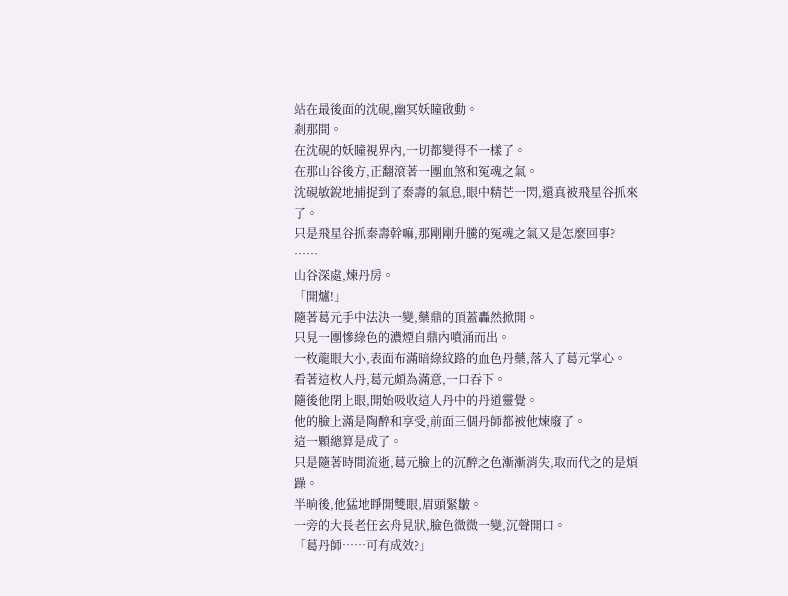站在最後面的沈硯,幽冥妖瞳啟動。
剎那間。
在沈硯的妖瞳視界內,一切都變得不一樣了。
在那山谷後方,正翻滾著一團血煞和冤魂之氣。
沈硯敏銳地捕捉到了秦壽的氣息,眼中精芒一閃,還真被飛星谷抓來了。
只是飛星谷抓秦壽幹嘛,那剛剛升騰的冤魂之氣又是怎麼回事?
……
山谷深處,煉丹房。
「開爐!」
隨著葛元手中法決一變,藥鼎的頂蓋轟然掀開。
只見一團慘綠色的濃煙自鼎內噴涌而出。
一枚龍眼大小,表面布滿暗綠紋路的血色丹藥,落入了葛元掌心。
看著這枚人丹,葛元頗為滿意,一口吞下。
隨後他閉上眼,開始吸收這人丹中的丹道靈覺。
他的臉上滿是陶醉和享受,前面三個丹師都被他煉廢了。
這一顆總算是成了。
只是隨著時間流逝,葛元臉上的沉醉之色漸漸消失,取而代之的是煩躁。
半晌後,他猛地睜開雙眼,眉頭緊皺。
一旁的大長老任玄舟見狀,臉色微微一變,沉聲開口。
「葛丹師……可有成效?」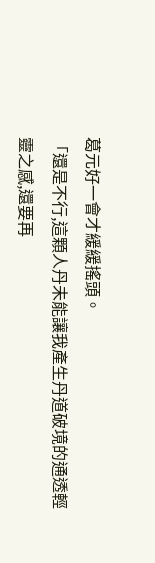葛元好一會才緩緩搖頭。
「還是不行,這顆人丹未能讓我產生丹道破境的通透輕靈之感,還要再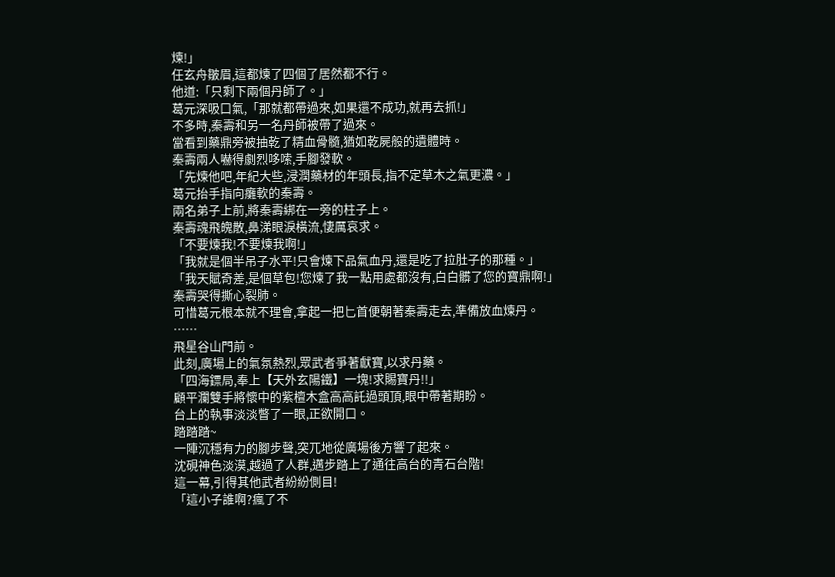煉!」
任玄舟皺眉,這都煉了四個了居然都不行。
他道:「只剩下兩個丹師了。」
葛元深吸口氣,「那就都帶過來,如果還不成功,就再去抓!」
不多時,秦壽和另一名丹師被帶了過來。
當看到藥鼎旁被抽乾了精血骨髓,猶如乾屍般的遺體時。
秦壽兩人嚇得劇烈哆嗦,手腳發軟。
「先煉他吧,年紀大些,浸潤藥材的年頭長,指不定草木之氣更濃。」
葛元抬手指向癱軟的秦壽。
兩名弟子上前,將秦壽綁在一旁的柱子上。
秦壽魂飛魄散,鼻涕眼淚橫流,悽厲哀求。
「不要煉我!不要煉我啊!」
「我就是個半吊子水平!只會煉下品氣血丹,還是吃了拉肚子的那種。」
「我天賦奇差,是個草包!您煉了我一點用處都沒有,白白髒了您的寶鼎啊!」
秦壽哭得撕心裂肺。
可惜葛元根本就不理會,拿起一把匕首便朝著秦壽走去,準備放血煉丹。
……
飛星谷山門前。
此刻,廣場上的氣氛熱烈,眾武者爭著獻寶,以求丹藥。
「四海鏢局,奉上【天外玄陽鐵】一塊!求賜寶丹!!」
顧平瀾雙手將懷中的紫檀木盒高高託過頭頂,眼中帶著期盼。
台上的執事淡淡瞥了一眼,正欲開口。
踏踏踏~
一陣沉穩有力的腳步聲,突兀地從廣場後方響了起來。
沈硯神色淡漠,越過了人群,邁步踏上了通往高台的青石台階!
這一幕,引得其他武者紛紛側目!
「這小子誰啊?瘋了不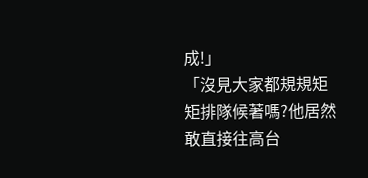成!」
「沒見大家都規規矩矩排隊候著嗎?他居然敢直接往高台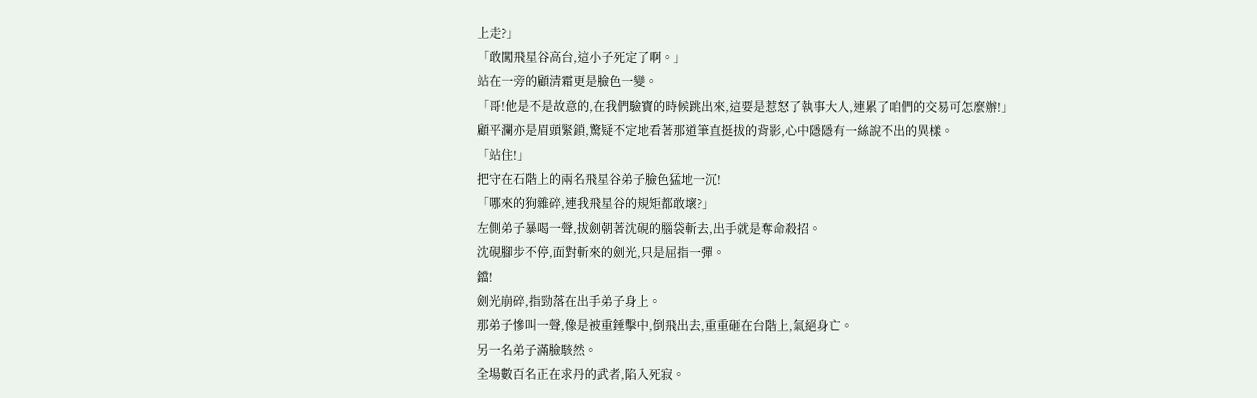上走?」
「敢闖飛星谷高台,這小子死定了啊。」
站在一旁的顧清霜更是臉色一變。
「哥!他是不是故意的,在我們驗寶的時候跳出來,這要是惹怒了執事大人,連累了咱們的交易可怎麼辦!」
顧平瀾亦是眉頭緊鎖,驚疑不定地看著那道筆直挺拔的背影,心中隱隱有一絲說不出的異樣。
「站住!」
把守在石階上的兩名飛星谷弟子臉色猛地一沉!
「哪來的狗雜碎,連我飛星谷的規矩都敢壞?」
左側弟子暴喝一聲,拔劍朝著沈硯的腦袋斬去,出手就是奪命殺招。
沈硯腳步不停,面對斬來的劍光,只是屈指一彈。
鐺!
劍光崩碎,指勁落在出手弟子身上。
那弟子慘叫一聲,像是被重錘擊中,倒飛出去,重重砸在台階上,氣絕身亡。
另一名弟子滿臉駭然。
全場數百名正在求丹的武者,陷入死寂。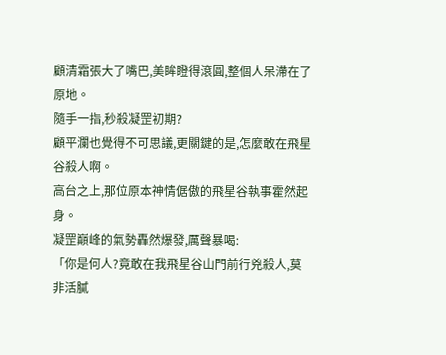顧清霜張大了嘴巴,美眸瞪得滾圓,整個人呆滯在了原地。
隨手一指,秒殺凝罡初期?
顧平瀾也覺得不可思議,更關鍵的是,怎麼敢在飛星谷殺人啊。
高台之上,那位原本神情倨傲的飛星谷執事霍然起身。
凝罡巔峰的氣勢轟然爆發,厲聲暴喝:
「你是何人?竟敢在我飛星谷山門前行兇殺人,莫非活膩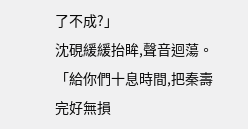了不成?」
沈硯緩緩抬眸,聲音迴蕩。
「給你們十息時間,把秦壽完好無損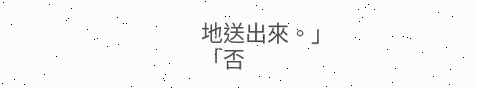地送出來。」
「否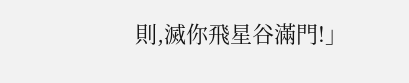則,滅你飛星谷滿門!」